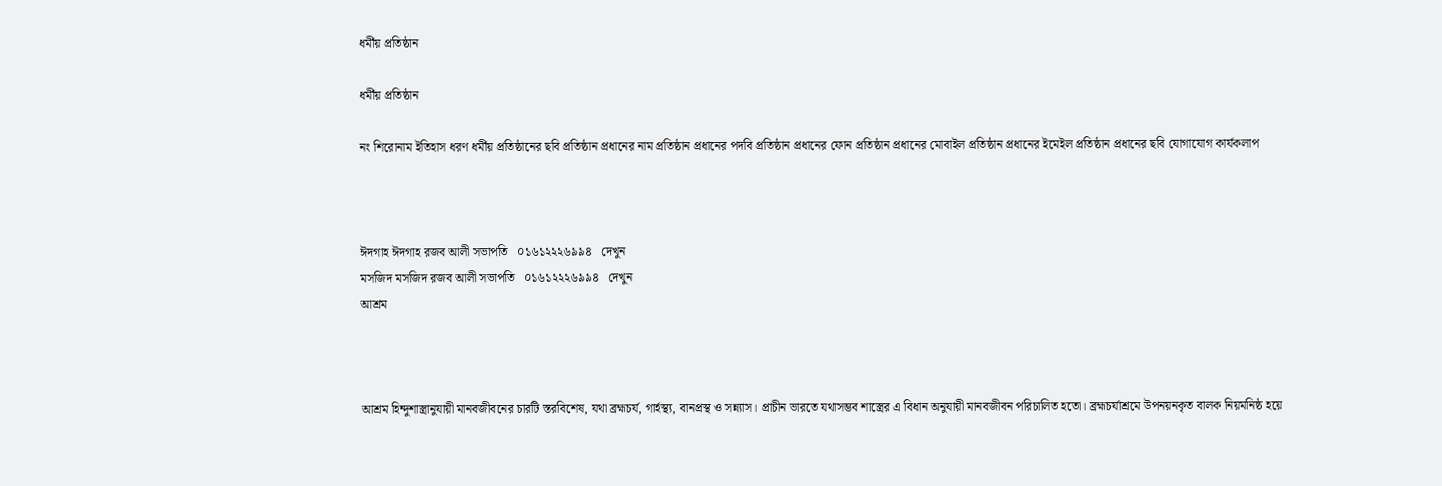ধর্মীয় প্রতিষ্ঠান

ধর্মীয় প্রতিষ্ঠান

নং শিরোনাম ইতিহাস ধরণ ধর্মীয় প্রতিষ্ঠানের ছবি প্রতিষ্ঠান প্রধানের নাম প্রতিষ্ঠান প্রধানের পদবি প্রতিষ্ঠান প্রধানের ফোন প্রতিষ্ঠান প্রধানের মোবাইল প্রতিষ্ঠান প্রধানের ইমেইল প্রতিষ্ঠান প্রধানের ছবি যোগাযোগ কার্যকলাপ



ঈদগাহ ঈদগাহ রজব আলী সভাপতি   ০১৬১২২২৬৯৯৪   দেখুন
মসজিদ মসজিদ রজব আলী সভাপতি   ০১৬১২২২৬৯৯৪   দেখুন
আশ্রম



আশ্রম হিন্দুশাস্ত্রানুযায়ী মানবজীবনের চারটি স্তরবিশেষ, যথা ব্রহ্মচর্য, গার্হস্থ্য, বানপ্রস্থ ও সন্ন্যাস। প্রাচীন ভারতে যথাসম্ভব শাস্ত্রের এ বিধান অনুযায়ী মানবজীবন পরিচালিত হতো। ব্রহ্মচর্যাশ্রমে উপনয়নকৃত বালক নিয়মনিষ্ঠ হয়ে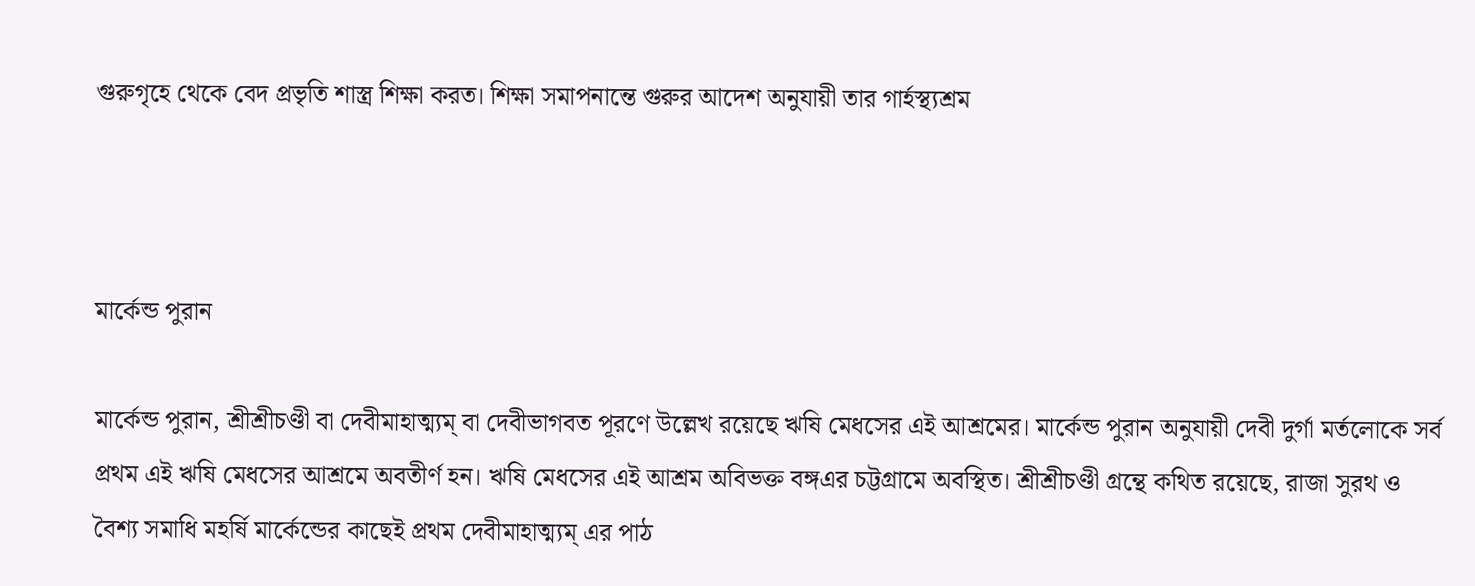গুরুগৃহে থেকে বেদ প্রভৃতি শাস্ত্র শিক্ষা করত। শিক্ষা সমাপনান্তে গুরুর আদেশ অনুযায়ী তার গার্হস্থ্যশ্রম



মার্কেন্ড পুরান

মার্কেন্ড পুরান, শ্রীশ্রীচণ্ডী বা দেবীমাহাত্ম্যম্ বা দেবীভাগবত পূরণে উল্লেখ রয়েছে ঋষি মেধসের এই আশ্রমের। মার্কেন্ড পুরান অনুযায়ী দেবী দুর্গা মর্তলোকে সর্ব প্রথম এই ঋষি মেধসের আশ্রমে অবতীর্ণ হন। ঋষি মেধসের এই আশ্রম অবিভক্ত বঙ্গএর চট্টগ্রামে অবস্থিত। শ্রীশ্রীচণ্ডী গ্রন্থে কথিত রয়েছে, রাজা সুরথ ও বৈশ্য সমাধি মহর্ষি মার্কেন্ডের কাছেই প্রথম দেবীমাহাত্ম্যম্ এর পাঠ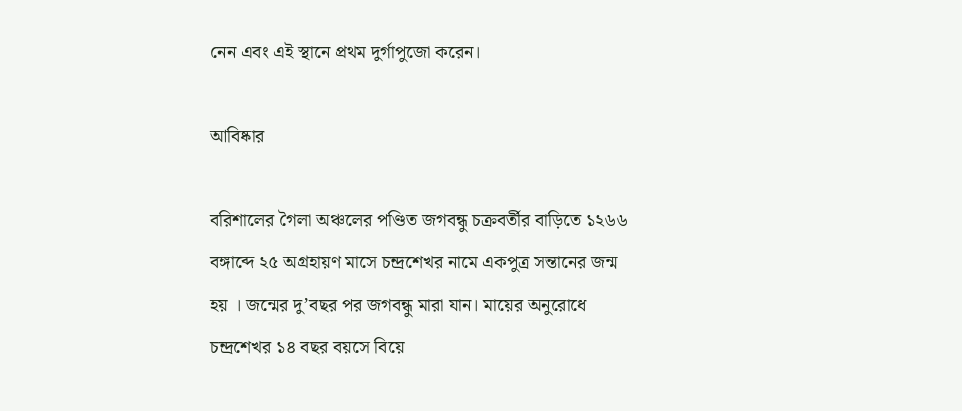নেন এবং এই স্থানে প্রথম দুর্গাপুজো করেন।

আবিষ্কার

বরিশালের গৈলা অঞ্চলের পণ্ডিত জগবন্ধু চক্রবর্তীর বাড়িতে ১২৬৬ বঙ্গাব্দে ২৫ অগ্রহায়ণ মাসে চন্দ্রশেখর নামে একপুত্র সন্তানের জন্ম হয় । জন্মের দু’বছর পর জগবন্ধু মারা যান। মায়ের অনুরোধে চন্দ্রশেখর ১৪ বছর বয়সে বিয়ে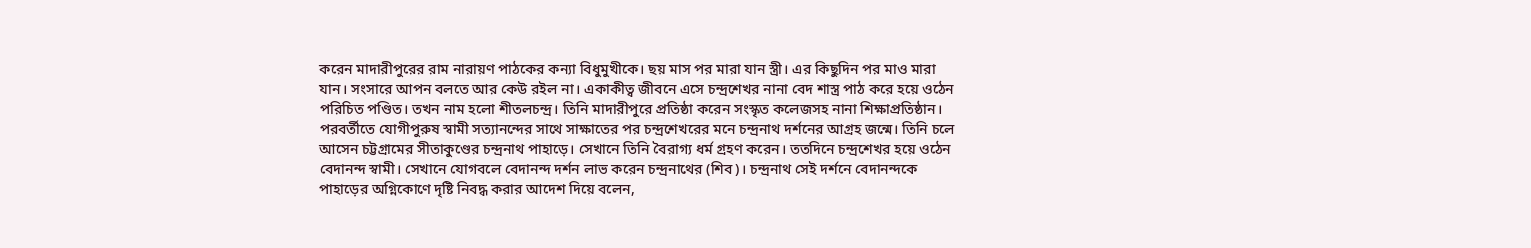করেন মাদারীপুরের রাম নারায়ণ পাঠকের কন্যা বিধুমুখীকে। ছয় মাস পর মারা যান স্ত্রী। এর কিছুদিন পর মাও মারা যান। সংসারে আপন বলতে আর কেউ রইল না। একাকীত্ব জীবনে এসে চন্দ্রশেখর নানা বেদ শাস্ত্র পাঠ করে হয়ে ওঠেন পরিচিত পণ্ডিত। তখন নাম হলো শীতলচন্দ্র। তিনি মাদারীপুরে প্রতিষ্ঠা করেন সংস্কৃত কলেজসহ নানা শিক্ষাপ্রতিষ্ঠান। পরবর্তীতে যোগীপুরুষ স্বামী সত্যানন্দের সাথে সাক্ষাতের পর চন্দ্রশেখরের মনে চন্দ্রনাথ দর্শনের আগ্রহ জন্মে। তিনি চলে আসেন চট্টগ্রামের সীতাকুণ্ডের চন্দ্রনাথ পাহাড়ে। সেখানে তিনি বৈরাগ্য ধর্ম গ্রহণ করেন। ততদিনে চন্দ্রশেখর হয়ে ওঠেন বেদানন্দ স্বামী। সেখানে যোগবলে বেদানন্দ দর্শন লাভ করেন চন্দ্রনাথের (শিব)। চন্দ্রনাথ সেই দর্শনে বেদানন্দকে পাহাড়ের অগ্নিকোণে দৃষ্টি নিবদ্ধ করার আদেশ দিয়ে বলেন,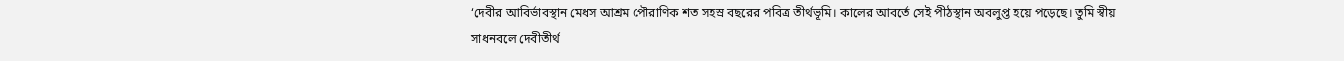‘দেবীর আবির্ভাবস্থান মেধস আশ্রম পৌরাণিক শত সহস্র বছরের পবিত্র তীর্থভূমি। কালের আবর্তে সেই পীঠস্থান অবলুপ্ত হয়ে পড়েছে। তুমি স্বীয় সাধনবলে দেবীতীর্থ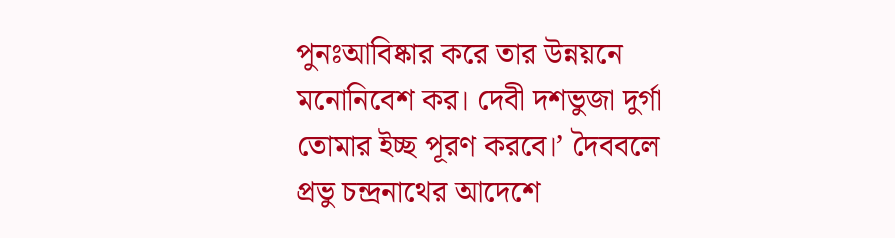পুনঃআবিষ্কার করে তার উন্নয়নে মনোনিবেশ কর। দেবী দশভুজা দুর্গা তোমার ইচ্ছ পূরণ করবে।’ দৈববলে প্রভু চন্দ্রনাথের আদেশে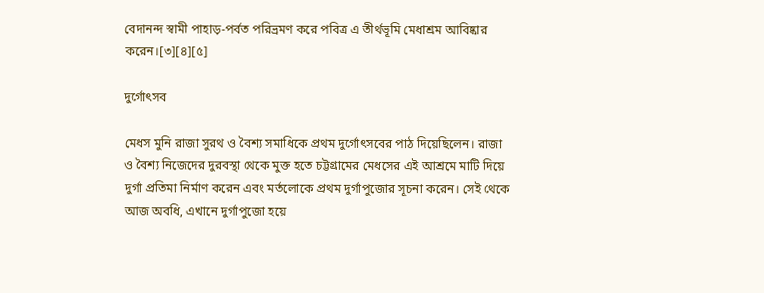বেদানন্দ স্বামী পাহাড়-পর্বত পরিভ্রমণ করে পবিত্র এ তীর্থভূমি মেধাশ্রম আবিষ্কার করেন।[৩][৪][৫]

দুর্গোৎসব

মেধস মুনি রাজা সুরথ ও বৈশ্য সমাধিকে প্রথম দুর্গোৎসবের পাঠ দিয়েছিলেন। রাজা ও বৈশ্য নিজেদের দুরবস্থা থেকে মুক্ত হতে চট্টগ্রামের মেধসের এই আশ্রমে মাটি দিয়ে দুর্গা প্রতিমা নির্মাণ করেন এবং মর্তলোকে প্রথম দুর্গাপুজোর সূচনা করেন। সেই থেকে আজ অবধি, এখানে দুর্গাপুজো হয়ে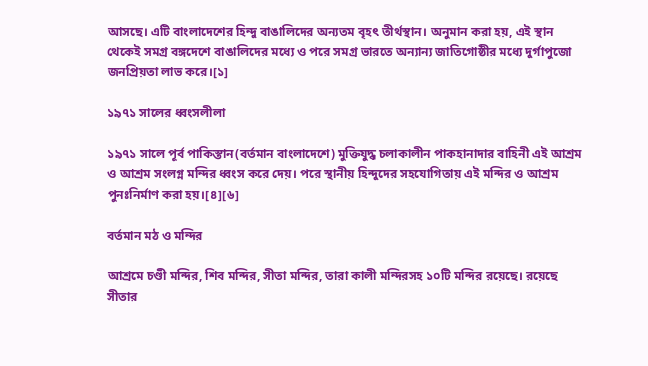আসছে। এটি বাংলাদেশের হিন্দু বাঙালিদের অন্যতম বৃহৎ তীর্থস্থান। অনুমান করা হয়, এই স্থান থেকেই সমগ্র বঙ্গদেশে বাঙালিদের মধ্যে ও পরে সমগ্র ভারতে অন্যান্য জাতিগোষ্ঠীর মধ্যে দুর্গাপুজো জনপ্রিয়তা লাভ করে।[১]

১৯৭১ সালের ধ্বংসলীলা

১৯৭১ সালে পূর্ব পাকিস্তান(বর্তমান বাংলাদেশে) মুক্তিযুদ্ধ চলাকালীন পাকহানাদার বাহিনী এই আশ্রম ও আশ্রম সংলগ্ন মন্দির ধ্বংস করে দেয়। পরে স্থানীয় হিন্দুদের সহযোগিতায় এই মন্দির ও আশ্রম পুনঃনির্মাণ করা হয়।[৪][৬]

বর্তমান মঠ ও মন্দির

আশ্রমে চণ্ডী মন্দির, শিব মন্দির, সীতা মন্দির, তারা কালী মন্দিরসহ ১০টি মন্দির রয়েছে। রয়েছে সীতার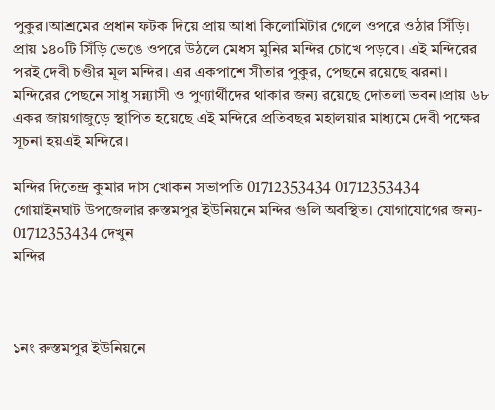পুকুর।আশ্রমের প্রধান ফটক দিয়ে প্রায় আধা কিলোমিটার গেলে ওপরে ওঠার সিঁড়ি। প্রায় ১৪০টি সিঁড়ি ভেঙে ওপরে উঠলে মেধস মুনির মন্দির চোখে পড়বে। এই মন্দিরের পরই দেবী চণ্ডীর মূল মন্দির। এর একপাশে সীতার পুকুর, পেছনে রয়েছে ঝরনা। মন্দিরের পেছনে সাধু সন্ন্যাসী ও পুণ্যার্থীদের থাকার জন্য রয়েছে দোতলা ভবন।প্রায় ৬৮ একর জায়গাজুড়ে স্থাপিত হয়েছে এই মন্দিরে প্রতিবছর মহালয়ার মাধ্যমে দেবী পক্ষের সূচনা হয়এই মন্দিরে।

মন্দির দিতেন্দ্র কুমার দাস খোকন সভাপতি 01712353434 01712353434   গোয়াইনঘাট উপজেলার রুস্তমপুর ইউনিয়নে মন্দির গুলি অবস্থিত। যোগাযোগের জন্য- 01712353434 দেখুন
মন্দির



১নং রুস্তমপুর ইউনিয়নে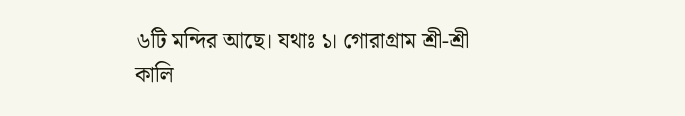৬টি মন্দির আছে। যথাঃ ১। গোরাগ্রাম শ্রী-শ্রী কালি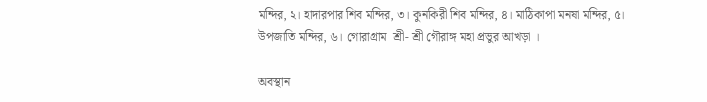মন্দির, ২। হাদারপার শিব মন্দির, ৩। কুনকিরী শিব মন্দির, ৪। মাঠিকাপা মনষা মন্দির, ৫। উপজাতি মন্দির, ৬। গোরাগ্রাম  শ্রী- শ্রী গৌরাঙ্গ মহা প্রভুর আখড়া ।

অবস্থান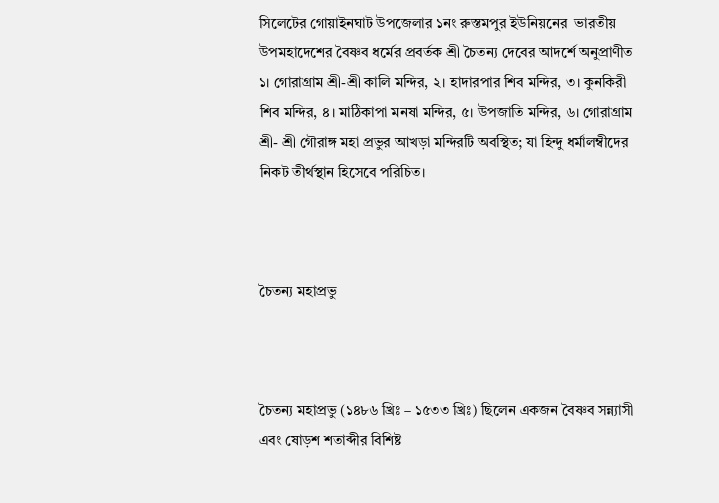সিলেটের গোয়াইনঘাট উপজেলার ১নং রুস্তমপুর ইউনিয়নের  ভারতীয় উপমহাদেশের বৈষ্ণব ধর্মের প্রবর্তক শ্রী চৈতন্য দেবের আদর্শে অনুপ্রাণীত ১। গোরাগ্রাম শ্রী-শ্রী কালি মন্দির, ২। হাদারপার শিব মন্দির, ৩। কুনকিরী শিব মন্দির, ৪। মাঠিকাপা মনষা মন্দির, ৫। উপজাতি মন্দির, ৬। গোরাগ্রাম  শ্রী- শ্রী গৌরাঙ্গ মহা প্রভুর আখড়া মন্দিরটি অবস্থিত; যা হিন্দু ধর্মালম্বীদের নিকট তীর্থস্থান হিসেবে পরিচিত।



চৈতন্য মহাপ্রভু



চৈতন্য মহাপ্রভু (১৪৮৬ খ্রিঃ – ১৫৩৩ খ্রিঃ) ছিলেন একজন বৈষ্ণব সন্ন্যাসী এবং ষোড়শ শতাব্দীর বিশিষ্ট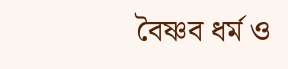বৈষ্ণব ধর্ম ও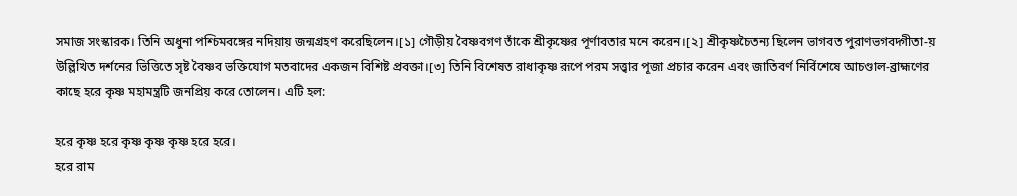সমাজ সংস্কারক। তিনি অধুনা পশ্চিমবঙ্গের নদিয়ায় জন্মগ্রহণ করেছিলেন।[১] গৌড়ীয় বৈষ্ণবগণ তাঁকে শ্রীকৃষ্ণের পূর্ণাবতার মনে করেন।[২] শ্রীকৃষ্ণচৈতন্য ছিলেন ভাগবত পুরাণভগবদ্গীতা-য় উল্লিখিত দর্শনের ভিত্তিতে সৃষ্ট বৈষ্ণব ভক্তিযোগ মতবাদের একজন বিশিষ্ট প্রবক্তা।[৩] তিনি বিশেষত রাধাকৃষ্ণ রূপে পরম সত্ত্বার পূজা প্রচার করেন এবং জাতিবর্ণ নির্বিশেষে আচণ্ডাল-ব্রাহ্মণের কাছে হরে কৃষ্ণ মহামন্ত্রটি জনপ্রিয় করে তোলেন। এটি হল:

হরে কৃষ্ণ হরে কৃষ্ণ কৃষ্ণ কৃষ্ণ হরে হরে।
হরে রাম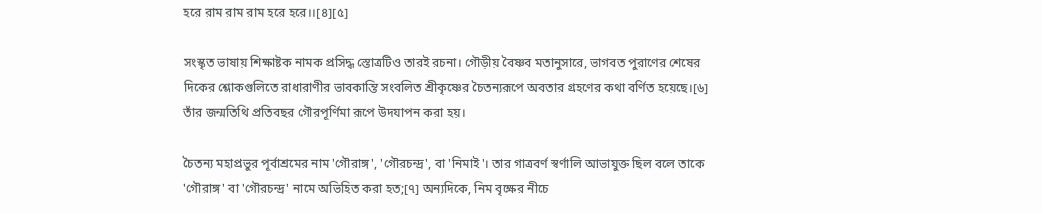হরে রাম রাম রাম হরে হরে।।[৪][৫]

সংস্কৃত ভাষায় শিক্ষাষ্টক নামক প্রসিদ্ধ স্তোত্রটিও তারই রচনা। গৌড়ীয় বৈষ্ণব মতানুসারে, ভাগবত পুরাণের শেষের দিকের শ্লোকগুলিতে রাধারাণীর ভাবকান্তি সংবলিত শ্রীকৃষ্ণের চৈতন্যরূপে অবতার গ্রহণের কথা বর্ণিত হয়েছে।[৬] তাঁর জন্মতিথি প্রতিবছর গৌরপূর্ণিমা রূপে উদযাপন করা হয়।

চৈতন্য মহাপ্রভুর পূর্বাশ্রমের নাম 'গৌরাঙ্গ', 'গৌরচন্দ্র', বা 'নিমাই'। তার গাত্রবর্ণ স্বর্ণালি আভাযুক্ত ছিল বলে তাকে 'গৌরাঙ্গ' বা 'গৌরচন্দ্র' নামে অভিহিত করা হত;[৭] অন্যদিকে, নিম বৃক্ষের নীচে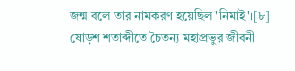জন্ম বলে তার নামকরণ হয়েছিল 'নিমাই'।[৮] ষোড়শ শতাব্দীতে চৈতন্য মহাপ্রভুর জীবনী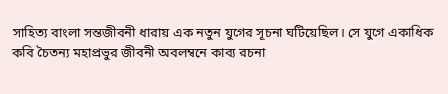সাহিত্য বাংলা সন্তজীবনী ধারায় এক নতুন যুগের সূচনা ঘটিয়েছিল। সে যুগে একাধিক কবি চৈতন্য মহাপ্রভুর জীবনী অবলম্বনে কাব্য রচনা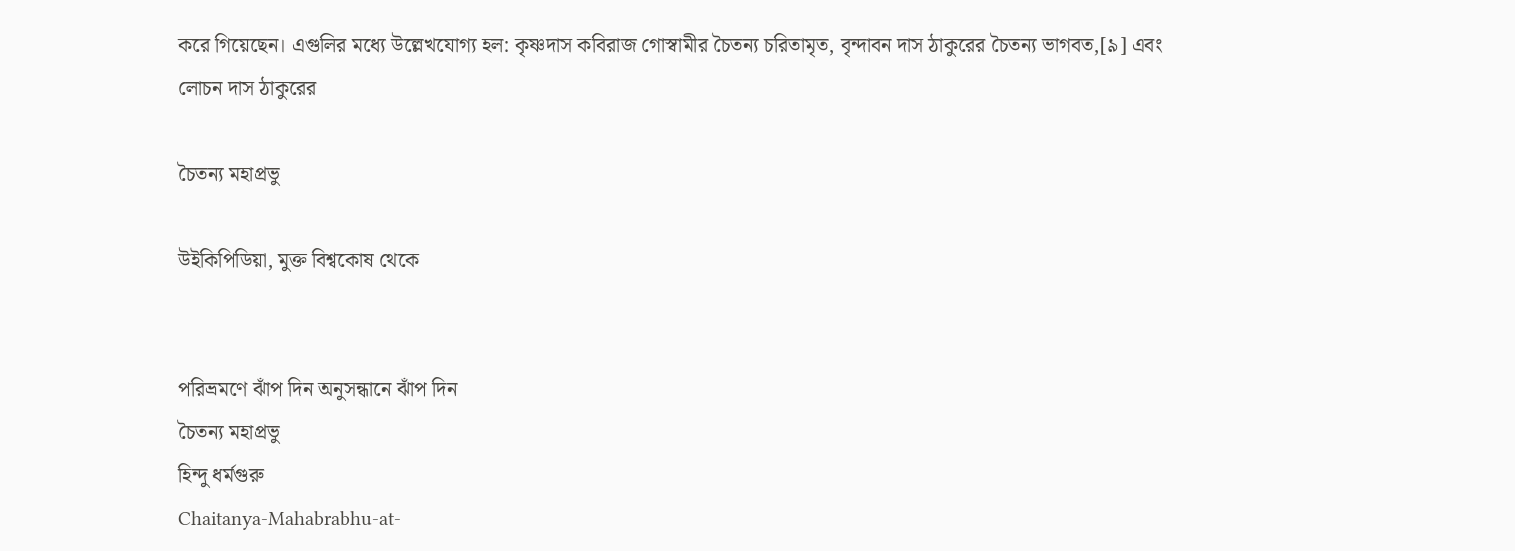করে গিয়েছেন। এগুলির মধ্যে উল্লেখযোগ্য হল: কৃষ্ণদাস কবিরাজ গোস্বামীর চৈতন্য চরিতামৃত, বৃন্দাবন দাস ঠাকুরের চৈতন্য ভাগবত,[৯] এবং লোচন দাস ঠাকুরের

চৈতন্য মহাপ্রভু

উইকিপিডিয়া, মুক্ত বিশ্বকোষ থেকে


পরিভ্রমণে ঝাঁপ দিন অনুসন্ধানে ঝাঁপ দিন
চৈতন্য মহাপ্রভু
হিন্দু ধর্মগুরু
Chaitanya-Mahabrabhu-at-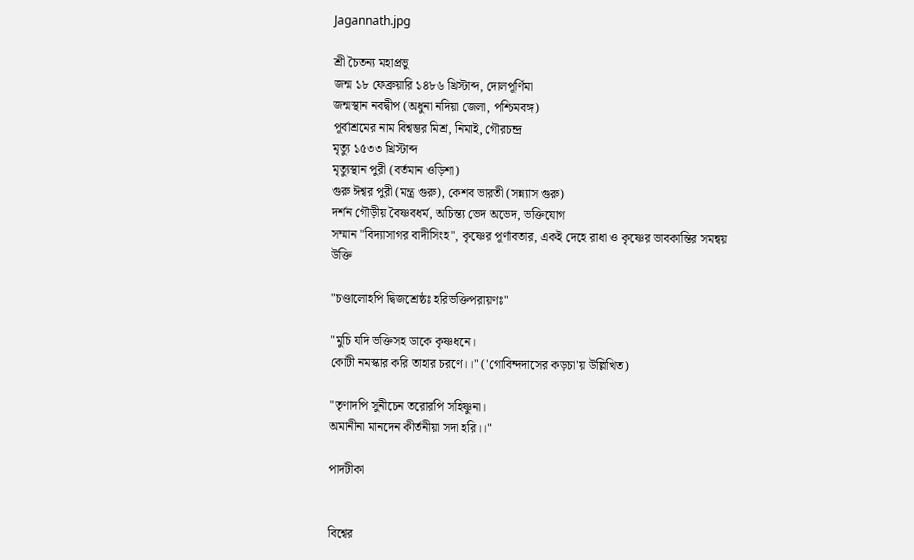Jagannath.jpg

শ্রী চৈতন্য মহাপ্রভু
জন্ম ১৮ ফেব্রুয়ারি ১৪৮৬ খ্রিস্টাব্দ, দোলপূর্ণিমা
জন্মস্থান নবদ্বীপ (অধুনা নদিয়া জেলা, পশ্চিমবঙ্গ)
পূর্বাশ্রমের নাম বিশ্বম্ভর মিশ্র, নিমাই, গৌরচন্দ্র
মৃত্যু ১৫৩৩ খ্রিস্টাব্দ
মৃত্যুস্থান পুরী (বর্তমান ওড়িশা)
গুরু ঈশ্বর পুরী (মন্ত্র গুরু), কেশব ভারতী (সন্ন্যাস গুরু)
দর্শন গৌড়ীয় বৈষ্ণবধর্ম, অচিন্ত্য ভেদ অভেদ, ভক্তিযোগ
সম্মান "বিদ্যাসাগর বাদীসিংহ", কৃষ্ণের পূর্ণাবতার, একই দেহে রাধা ও কৃষ্ণের ভাবকান্তির সমন্বয়
উক্তি

"চণ্ডালোহপি দ্বিজশ্রেষ্ঠঃ হরিভক্তিপরায়ণঃ"

"মুচি যদি ভক্তিসহ ডাকে কৃষ্ণধনে।
কোটী নমস্কার করি তাহার চরণে।।" ('গোবিন্দদাসের কড়চা'য় উল্লিখিত)

"তৃণাদপি সুনীচেন তরোরপি সহিষ্ণুনা।
অমানীনা মানদেন কীর্তনীয়া সদা হরি।।"

পাদটীকা


বিশ্বের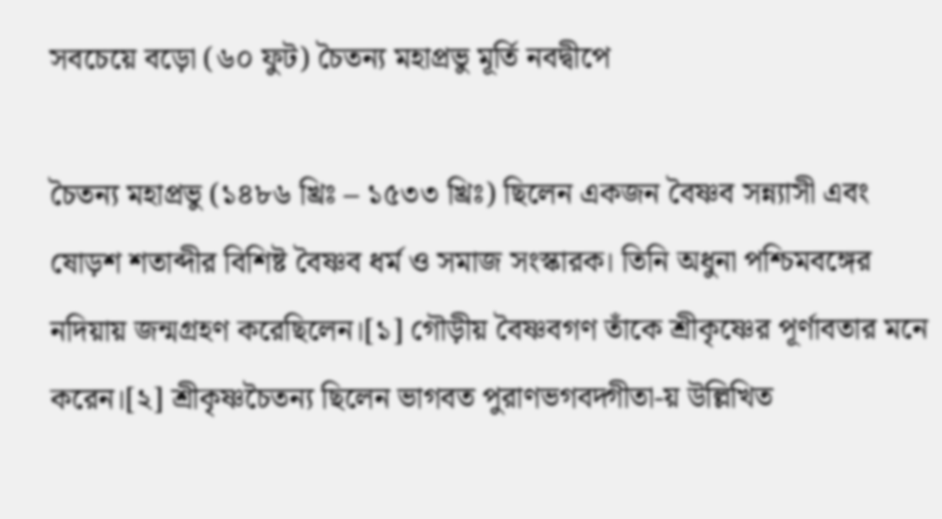সবচেয়ে বড়ো (৬০ ফুট) চৈতন্য মহাপ্রভু মূর্তি নবদ্বীপে

চৈতন্য মহাপ্রভু (১৪৮৬ খ্রিঃ – ১৫৩৩ খ্রিঃ) ছিলেন একজন বৈষ্ণব সন্ন্যাসী এবং ষোড়শ শতাব্দীর বিশিষ্ট বৈষ্ণব ধর্ম ও সমাজ সংস্কারক। তিনি অধুনা পশ্চিমবঙ্গের নদিয়ায় জন্মগ্রহণ করেছিলেন।[১] গৌড়ীয় বৈষ্ণবগণ তাঁকে শ্রীকৃষ্ণের পূর্ণাবতার মনে করেন।[২] শ্রীকৃষ্ণচৈতন্য ছিলেন ভাগবত পুরাণভগবদ্গীতা-য় উল্লিখিত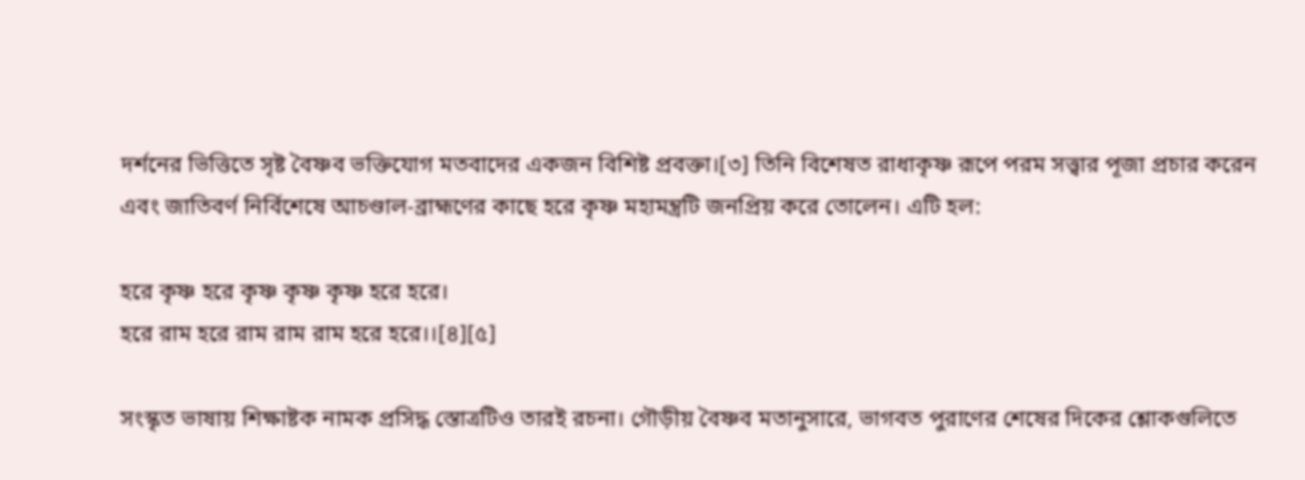দর্শনের ভিত্তিতে সৃষ্ট বৈষ্ণব ভক্তিযোগ মতবাদের একজন বিশিষ্ট প্রবক্তা।[৩] তিনি বিশেষত রাধাকৃষ্ণ রূপে পরম সত্ত্বার পূজা প্রচার করেন এবং জাতিবর্ণ নির্বিশেষে আচণ্ডাল-ব্রাহ্মণের কাছে হরে কৃষ্ণ মহামন্ত্রটি জনপ্রিয় করে তোলেন। এটি হল:

হরে কৃষ্ণ হরে কৃষ্ণ কৃষ্ণ কৃষ্ণ হরে হরে।
হরে রাম হরে রাম রাম রাম হরে হরে।।[৪][৫]

সংস্কৃত ভাষায় শিক্ষাষ্টক নামক প্রসিদ্ধ স্তোত্রটিও তারই রচনা। গৌড়ীয় বৈষ্ণব মতানুসারে, ভাগবত পুরাণের শেষের দিকের শ্লোকগুলিতে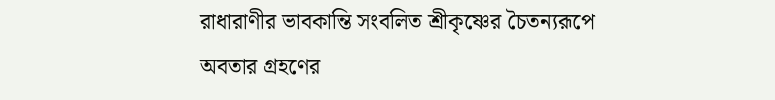রাধারাণীর ভাবকান্তি সংবলিত শ্রীকৃষ্ণের চৈতন্যরূপে অবতার গ্রহণের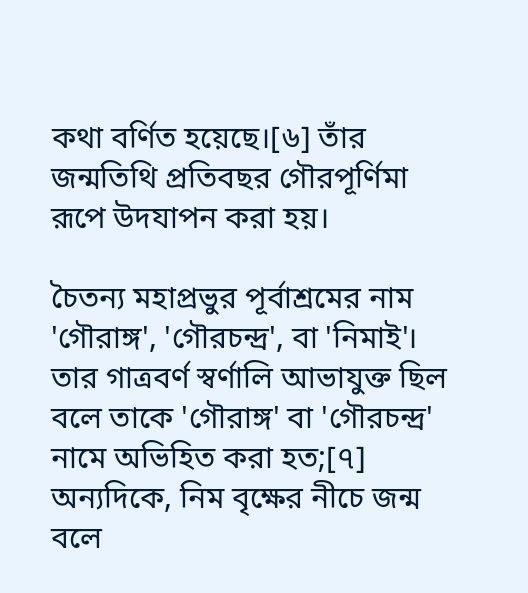কথা বর্ণিত হয়েছে।[৬] তাঁর জন্মতিথি প্রতিবছর গৌরপূর্ণিমা রূপে উদযাপন করা হয়।

চৈতন্য মহাপ্রভুর পূর্বাশ্রমের নাম 'গৌরাঙ্গ', 'গৌরচন্দ্র', বা 'নিমাই'। তার গাত্রবর্ণ স্বর্ণালি আভাযুক্ত ছিল বলে তাকে 'গৌরাঙ্গ' বা 'গৌরচন্দ্র' নামে অভিহিত করা হত;[৭] অন্যদিকে, নিম বৃক্ষের নীচে জন্ম বলে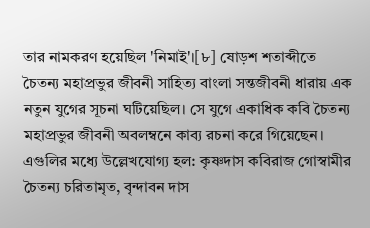তার নামকরণ হয়েছিল 'নিমাই'।[৮] ষোড়শ শতাব্দীতে চৈতন্য মহাপ্রভুর জীবনী সাহিত্য বাংলা সন্তজীবনী ধারায় এক নতুন যুগের সূচনা ঘটিয়েছিল। সে যুগে একাধিক কবি চৈতন্য মহাপ্রভুর জীবনী অবলম্বনে কাব্য রচনা করে গিয়েছেন। এগুলির মধ্যে উল্লেখযোগ্য হল: কৃষ্ণদাস কবিরাজ গোস্বামীর চৈতন্য চরিতামৃত, বৃন্দাবন দাস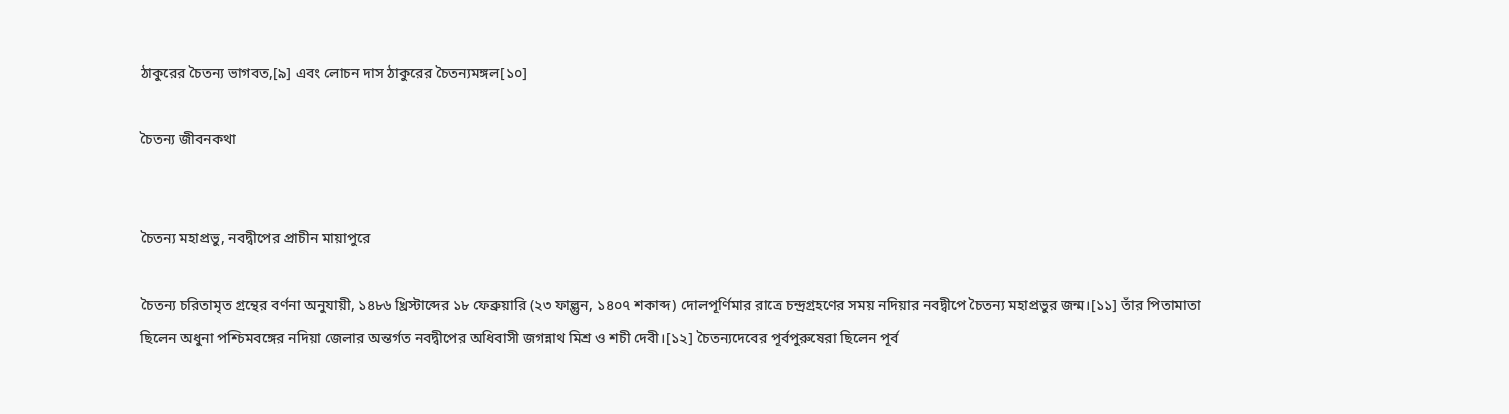ঠাকুরের চৈতন্য ভাগবত,[৯] এবং লোচন দাস ঠাকুরের চৈতন্যমঙ্গল[১০]

চৈতন্য জীবনকথা


চৈতন্য মহাপ্রভু, নবদ্বীপের প্রাচীন মায়াপুরে

চৈতন্য চরিতামৃত গ্রন্থের বর্ণনা অনুযায়ী, ১৪৮৬ খ্রিস্টাব্দের ১৮ ফেব্রুয়ারি (২৩ ফাল্গুন, ১৪০৭ শকাব্দ) দোলপূর্ণিমার রাত্রে চন্দ্রগ্রহণের সময় নদিয়ার নবদ্বীপে চৈতন্য মহাপ্রভুর জন্ম।[১১] তাঁর পিতামাতা ছিলেন অধুনা পশ্চিমবঙ্গের নদিয়া জেলার অন্তর্গত নবদ্বীপের অধিবাসী জগন্নাথ মিশ্র ও শচী দেবী।[১২] চৈতন্যদেবের পূর্বপুরুষেরা ছিলেন পূর্ব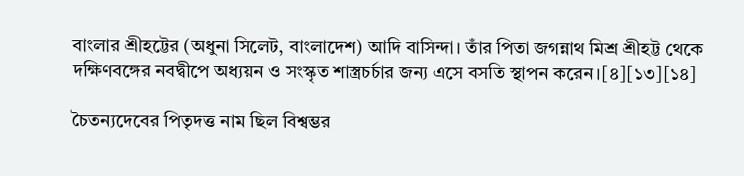বাংলার শ্রীহট্টের (অধুনা সিলেট, বাংলাদেশ) আদি বাসিন্দা। তাঁর পিতা জগন্নাথ মিশ্র শ্রীহট্ট থেকে দক্ষিণবঙ্গের নবদ্বীপে অধ্যয়ন ও সংস্কৃত শাস্ত্রচর্চার জন্য এসে বসতি স্থাপন করেন।[৪][১৩][১৪]

চৈতন্যদেবের পিতৃদত্ত নাম ছিল বিশ্বম্ভর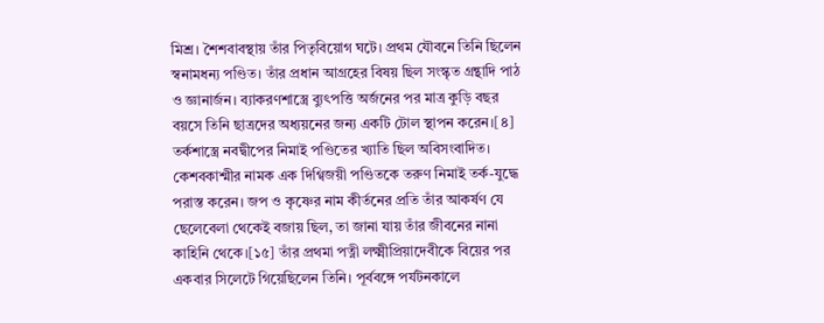মিশ্র। শৈশবাবস্থায় তাঁর পিতৃবিয়োগ ঘটে। প্রথম যৌবনে তিনি ছিলেন স্বনামধন্য পণ্ডিত। তাঁর প্রধান আগ্রহের বিষয় ছিল সংস্কৃত গ্রন্থাদি পাঠ ও জ্ঞানার্জন। ব্যাকরণশাস্ত্রে ব্যুৎপত্তি অর্জনের পর মাত্র কুড়ি বছর বয়সে তিনি ছাত্রদের অধ্যয়নের জন্য একটি টোল স্থাপন করেন।[৪] তর্কশাস্ত্রে নবদ্বীপের নিমাই পণ্ডিতের খ্যাতি ছিল অবিসংবাদিত। কেশবকাশ্মীর নামক এক দিগ্বিজয়ী পণ্ডিতকে তরুণ নিমাই তর্ক-যুদ্ধে পরাস্ত করেন। জপ ও কৃষ্ণের নাম কীর্তনের প্রতি তাঁর আকর্ষণ যে ছেলেবেলা থেকেই বজায় ছিল, তা জানা যায় তাঁর জীবনের নানা কাহিনি থেকে।[১৫] তাঁর প্রথমা পত্নী লক্ষ্মীপ্রিয়াদেবীকে বিয়ের পর একবার সিলেটে গিয়েছিলেন তিনি। পূর্ববঙ্গে পর্যটনকালে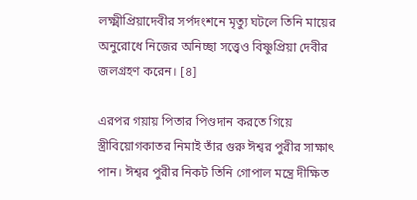লক্ষ্মীপ্রিয়াদেবীর সর্পদংশনে মৃত্যু ঘটলে তিনি মায়ের অনুরোধে নিজের অনিচ্ছা সত্ত্বেও বিষ্ণুপ্রিয়া দেবীর জলগ্রহণ করেন। [৪]

এরপর গয়ায় পিতার পিণ্ডদান করতে গিয়ে স্ত্রীবিয়োগকাতর নিমাই তাঁর গুরু ঈশ্বর পুরীর সাক্ষাৎ পান। ঈশ্বর পুরীর নিকট তিনি গোপাল মন্ত্রে দীক্ষিত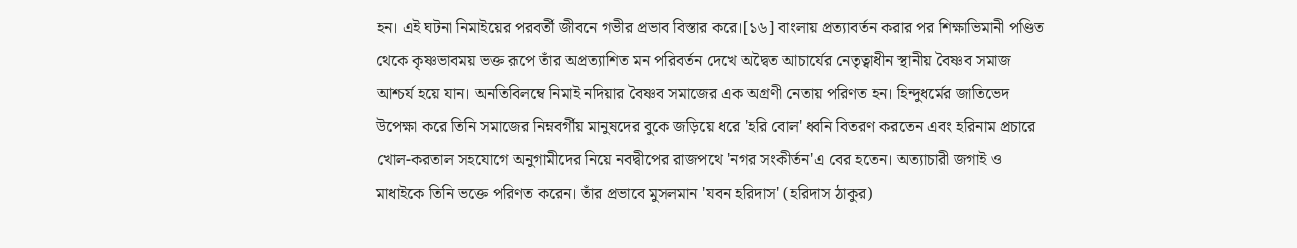হন। এই ঘটনা নিমাইয়ের পরবর্তী জীবনে গভীর প্রভাব বিস্তার করে।[১৬] বাংলায় প্রত্যাবর্তন করার পর শিক্ষাভিমানী পণ্ডিত থেকে কৃষ্ণভাবময় ভক্ত রূপে তাঁর অপ্রত্যাশিত মন পরিবর্তন দেখে অদ্বৈত আচার্যের নেতৃত্বাধীন স্থানীয় বৈষ্ণব সমাজ আশ্চর্য হয়ে যান। অনতিবিলম্বে নিমাই নদিয়ার বৈষ্ণব সমাজের এক অগ্রণী নেতায় পরিণত হন। হিন্দুধর্মের জাতিভেদ উপেক্ষা করে তিনি সমাজের নিম্নবর্গীয় মানুষদের বুকে জড়িয়ে ধরে 'হরি বোল' ধ্বনি বিতরণ করতেন এবং হরিনাম প্রচারে খোল-করতাল সহযোগে অনুগামীদের নিয়ে নবদ্বীপের রাজপথে 'নগর সংকীর্তন'এ বের হতেন। অত্যাচারী জগাই ও মাধাইকে তিনি ভক্তে পরিণত করেন। তাঁর প্রভাবে মুসলমান 'যবন হরিদাস' (হরিদাস ঠাকুর)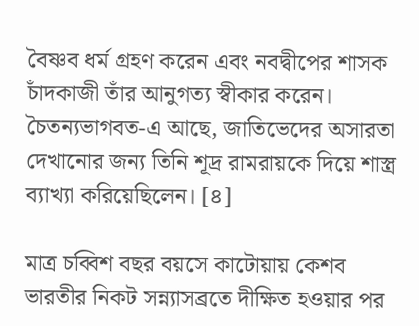বৈষ্ণব ধর্ম গ্রহণ করেন এবং নবদ্বীপের শাসক চাঁদকাজী তাঁর আনুগত্য স্বীকার করেন। চৈতন্যভাগবত-এ আছে, জাতিভেদের অসারতা দেখানোর জন্য তিনি শূদ্র রামরায়কে দিয়ে শাস্ত্র ব্যাখ্যা করিয়েছিলেন। [৪]

মাত্র চব্বিশ বছর বয়সে কাটোয়ায় কেশব ভারতীর নিকট সন্ন্যাসব্রতে দীক্ষিত হওয়ার পর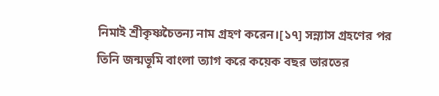নিমাই শ্রীকৃষ্ণচৈতন্য নাম গ্রহণ করেন।[১৭] সন্ন্যাস গ্রহণের পর তিনি জন্মভূমি বাংলা ত্যাগ করে কয়েক বছর ভারতের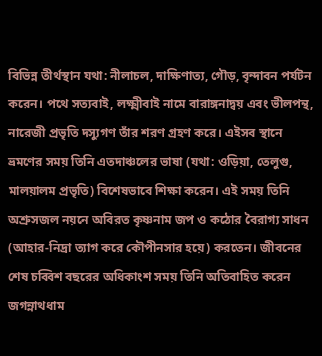বিভিন্ন তীর্থস্থান যথা: নীলাচল, দাক্ষিণাত্য, গৌড়, বৃন্দাবন পর্যটন করেন। পথে সত্যবাই, লক্ষ্মীবাই নামে বারাঙ্গনাদ্বয় এবং ভীলপন্থ, নারেজী প্রভৃতি দস্যুগণ তাঁর শরণ গ্রহণ করে। এইসব স্থানে ভ্রমণের সময় তিনি এতদাঞ্চলের ভাষা (যথা: ওড়িয়া, তেলুগু, মালয়ালম প্রভৃতি) বিশেষভাবে শিক্ষা করেন। এই সময় তিনি অশ্রুসজল নয়নে অবিরত কৃষ্ণনাম জপ ও কঠোর বৈরাগ্য সাধন (আহার-নিদ্রা ত্যাগ করে কৌপীনসার হয়ে) করতেন। জীবনের শেষ চব্বিশ বছরের অধিকাংশ সময় তিনি অতিবাহিত করেন জগন্নাথধাম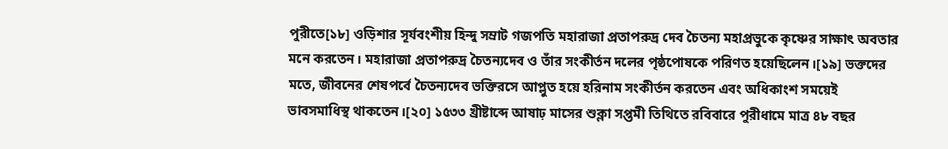পুরীতে[১৮] ওড়িশার সূর্যবংশীয় হিন্দু সম্রাট গজপতি মহারাজা প্রতাপরুদ্র দেব চৈতন্য মহাপ্রভুকে কৃষ্ণের সাক্ষাৎ অবতার মনে করতেন। মহারাজা প্রতাপরুদ্র চৈতন্যদেব ও তাঁর সংকীর্তন দলের পৃষ্ঠপোষকে পরিণত হয়েছিলেন।[১৯] ভক্তদের মতে, জীবনের শেষপর্বে চৈতন্যদেব ভক্তিরসে আপ্লুত হয়ে হরিনাম সংকীর্তন করতেন এবং অধিকাংশ সময়েই ভাবসমাধিস্থ থাকতেন।[২০] ১৫৩৩ খ্রীষ্টাব্দে আষাঢ় মাসের শুক্লা সপ্তমী তিথিতে রবিবারে পুরীধামে মাত্র ৪৮ বছর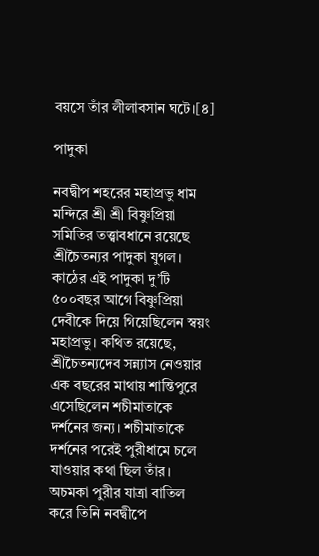বয়সে তাঁর লীলাবসান ঘটে।[৪]

পাদুকা

নবদ্বীপ শহরের মহাপ্রভু ধাম মন্দিরে শ্রী শ্রী বিষ্ণুপ্রিয়া সমিতির তত্ত্বাবধানে রয়েছে শ্রীচৈতন্যর পাদুকা যুগল। কাঠের এই পাদুকা দু’টি ৫০০বছর আগে বিষ্ণুপ্রিয়া দেবীকে দিয়ে গিয়েছিলেন স্বয়ং মহাপ্রভু। কথিত রয়েছে, শ্রীচৈতন্যদেব সন্ন্যাস নেওয়ার এক বছরের মাথায় শান্তিপুরে এসেছিলেন শচীমাতাকে দর্শনের জন্য। শচীমাতাকে দর্শনের পরেই পুরীধামে চলে যাওয়ার কথা ছিল তাঁর। অচমকা পুরীর যাত্রা বাতিল করে তিনি নবদ্বীপে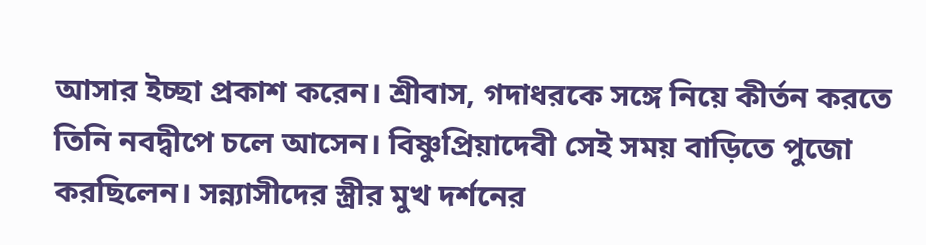আসার ইচ্ছা প্রকাশ করেন। শ্রীবাস, গদাধরকে সঙ্গে নিয়ে কীর্তন করতে তিনি নবদ্বীপে চলে আসেন। বিষ্ণুপ্রিয়াদেবী সেই সময় বাড়িতে পুজো করছিলেন। সন্ন্যাসীদের স্ত্রীর মুখ দর্শনের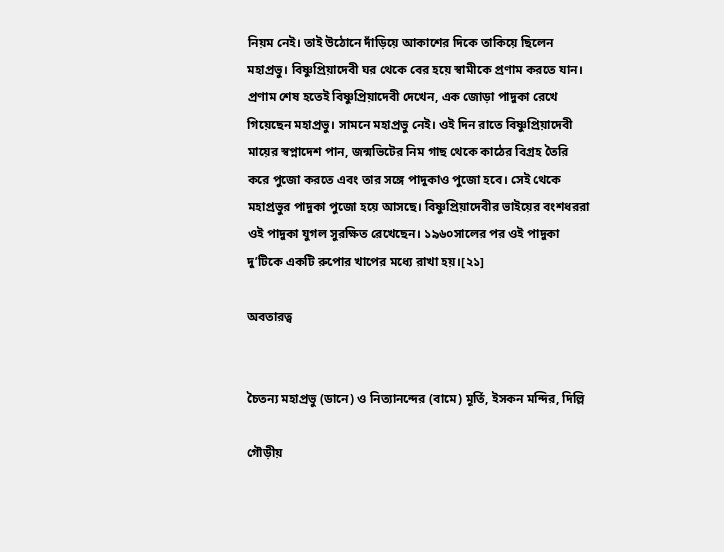নিয়ম নেই। তাই উঠোনে দাঁড়িয়ে আকাশের দিকে তাকিয়ে ছিলেন মহাপ্রভু। বিষ্ণুপ্রিয়াদেবী ঘর থেকে বের হয়ে স্বামীকে প্রণাম করতে যান। প্রণাম শেষ হতেই বিষ্ণুপ্রিয়াদেবী দেখেন, এক জোড়া পাদুকা রেখে গিয়েছেন মহাপ্রভু। সামনে মহাপ্রভু নেই। ওই দিন রাতে বিষ্ণুপ্রিয়াদেবী মায়ের স্বপ্নাদেশ পান, জন্মভিটের নিম গাছ থেকে কাঠের বিগ্রহ তৈরি করে পুজো করতে এবং তার সঙ্গে পাদুকাও পুজো হবে। সেই থেকে মহাপ্রভুর পাদুকা পুজো হয়ে আসছে। বিষ্ণুপ্রিয়াদেবীর ভাইয়ের বংশধররা ওই পাদুকা যুগল সুরক্ষিত রেখেছেন। ১৯৬০সালের পর ওই পাদুকা দু’টিকে একটি রুপোর খাপের মধ্যে রাখা হয়।[২১]

অবতারত্ব


চৈতন্য মহাপ্রভু (ডানে) ও নিত্যানন্দের (বামে) মূর্তি, ইসকন মন্দির, দিল্লি

গৌড়ীয়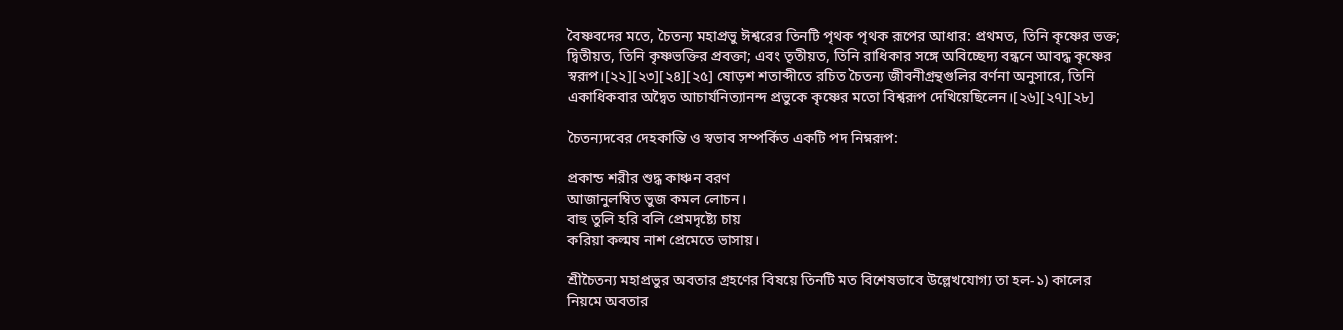বৈষ্ণবদের মতে, চৈতন্য মহাপ্রভু ঈশ্বরের তিনটি পৃথক পৃথক রূপের আধার: প্রথমত, তিনি কৃষ্ণের ভক্ত; দ্বিতীয়ত, তিনি কৃষ্ণভক্তির প্রবক্তা; এবং তৃতীয়ত, তিনি রাধিকার সঙ্গে অবিচ্ছেদ্য বন্ধনে আবদ্ধ কৃষ্ণের স্বরূপ।[২২][২৩][২৪][২৫] ষোড়শ শতাব্দীতে রচিত চৈতন্য জীবনীগ্রন্থগুলির বর্ণনা অনুসারে, তিনি একাধিকবার অদ্বৈত আচার্যনিত্যানন্দ প্রভুকে কৃষ্ণের মতো বিশ্বরূপ দেখিয়েছিলেন।[২৬][২৭][২৮]

চৈতন্যদবের দেহকান্তি ও স্বভাব সম্পর্কিত একটি পদ নিম্নরূপ:

প্রকান্ড শরীর শুদ্ধ কাঞ্চন বরণ
আজানুলম্বিত ভুজ কমল লোচন।
বাহু তুলি হরি বলি প্রেমদৃষ্ট্যে চায়
করিয়া কল্মষ নাশ প্রেমেতে ভাসায়।

শ্রীচৈতন্য মহাপ্রভুর অবতার গ্রহণের বিষয়ে তিনটি মত বিশেষভাবে উল্লেখযোগ্য তা হল-১) কালের নিয়মে অবতার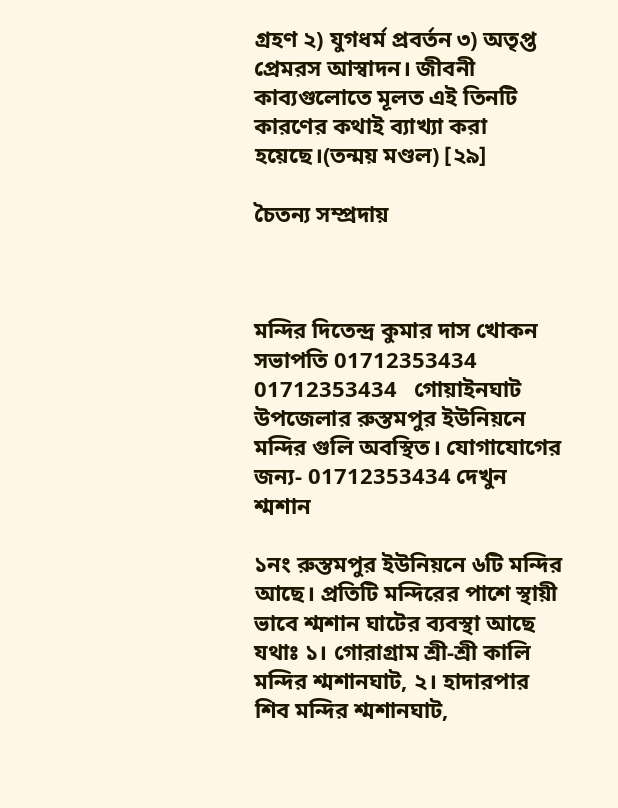গ্রহণ ২) যুগধর্ম প্রবর্তন ৩) অতৃপ্ত প্রেমরস আস্বাদন। জীবনী কাব্যগুলোতে মূলত এই তিনটি কারণের কথাই ব্যাখ্যা করা হয়েছে।(তন্ময় মণ্ডল) [২৯]

চৈতন্য সম্প্রদায়



মন্দির দিতেন্দ্র কুমার দাস খোকন সভাপতি 01712353434 01712353434   গোয়াইনঘাট উপজেলার রুস্তমপুর ইউনিয়নে মন্দির গুলি অবস্থিত। যোগাযোগের জন্য- 01712353434 দেখুন
শ্মশান

১নং রুস্তমপুর ইউনিয়নে ৬টি মন্দির আছে। প্রতিটি মন্দিরের পাশে স্থায়ী ভাবে শ্মশান ঘাটের ব্যবস্থা আছে  যথাঃ ১। গোরাগ্রাম শ্রী-শ্রী কালি মন্দির শ্মশানঘাট, ২। হাদারপার শিব মন্দির শ্মশানঘাট,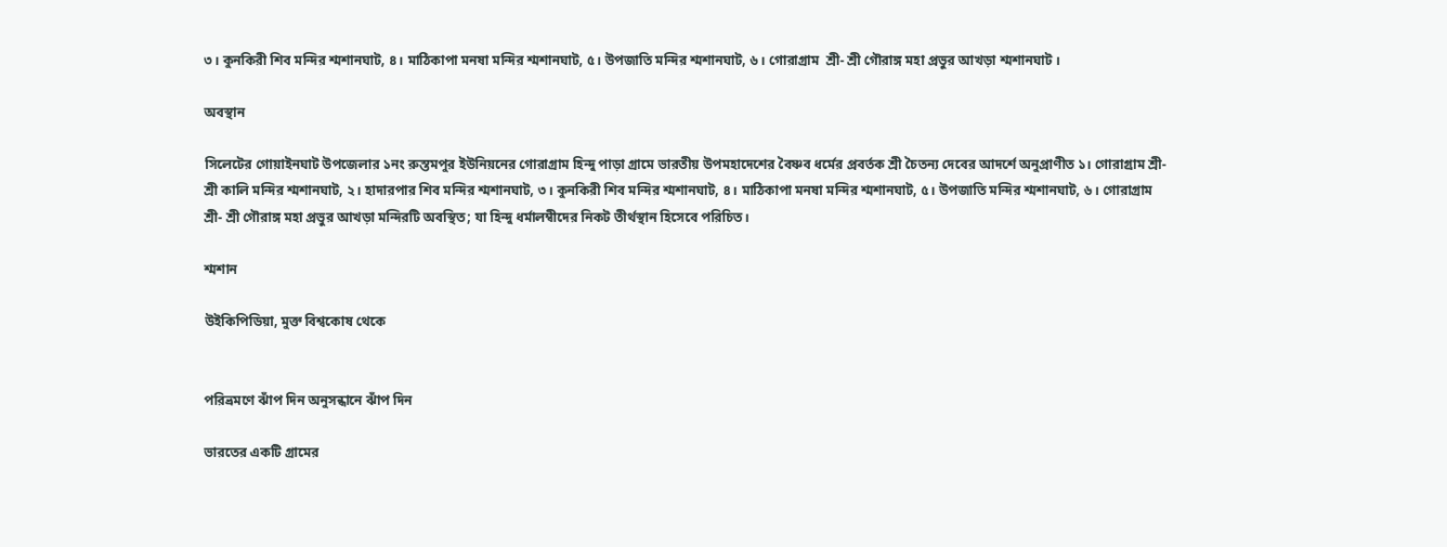৩। কুনকিরী শিব মন্দির শ্মশানঘাট, ৪। মাঠিকাপা মনষা মন্দির শ্মশানঘাট, ৫। উপজাতি মন্দির শ্মশানঘাট, ৬। গোরাগ্রাম  শ্রী- শ্রী গৌরাঙ্গ মহা প্রভুর আখড়া শ্মশানঘাট ।

অবস্থান

সিলেটের গোয়াইনঘাট উপজেলার ১নং রুস্তমপুর ইউনিয়নের গোরাগ্রাম হিন্দু পাড়া গ্রামে ভারতীয় উপমহাদেশের বৈষ্ণব ধর্মের প্রবর্তক শ্রী চৈতন্য দেবের আদর্শে অনুপ্রাণীত ১। গোরাগ্রাম শ্রী-শ্রী কালি মন্দির শ্মশানঘাট, ২। হাদারপার শিব মন্দির শ্মশানঘাট, ৩। কুনকিরী শিব মন্দির শ্মশানঘাট, ৪। মাঠিকাপা মনষা মন্দির শ্মশানঘাট, ৫। উপজাতি মন্দির শ্মশানঘাট, ৬। গোরাগ্রাম  শ্রী- শ্রী গৌরাঙ্গ মহা প্রভুর আখড়া মন্দিরটি অবস্থিত; যা হিন্দু ধর্মালম্বীদের নিকট তীর্থস্থান হিসেবে পরিচিত।

শ্মশান

উইকিপিডিয়া, মুক্ত বিশ্বকোষ থেকে


পরিভ্রমণে ঝাঁপ দিন অনুসন্ধানে ঝাঁপ দিন

ভারতের একটি গ্রামের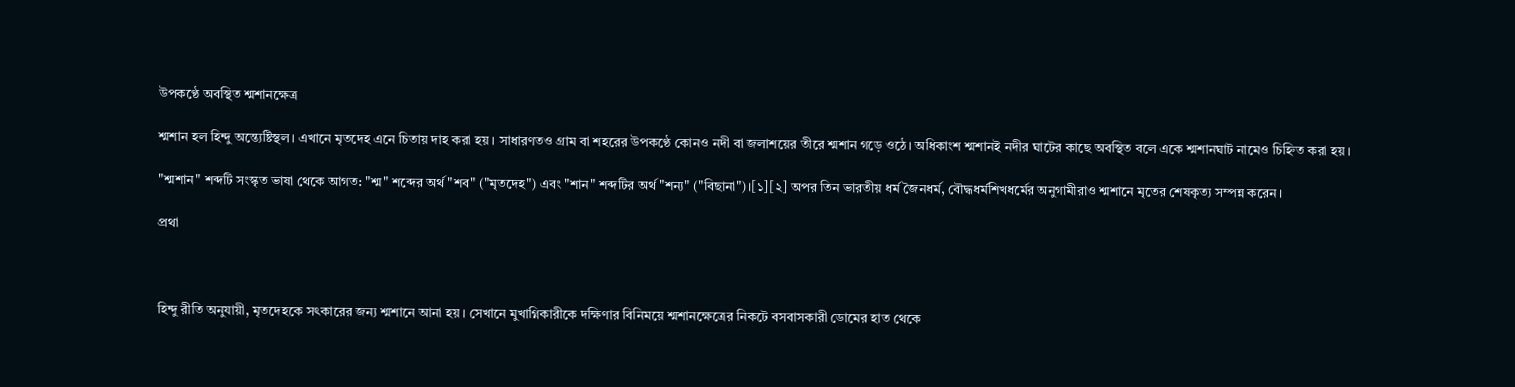উপকণ্ঠে অবস্থিত শ্মশানক্ষেত্র

শ্মশান হল হিন্দু অন্ত্যেষ্টিস্থল। এখানে মৃতদেহ এনে চিতায় দাহ করা হয়। সাধারণতও গ্রাম বা শহরের উপকণ্ঠে কোনও নদী বা জলাশয়ের তীরে শ্মশান গড়ে ওঠে। অধিকাংশ শ্মশানই নদীর ঘাটের কাছে অবস্থিত বলে একে শ্মশানঘাট নামেও চিহ্নিত করা হয়।

"শ্মশান" শব্দটি সংস্কৃত ভাষা থেকে আগত: "শ্ম" শব্দের অর্থ "শব" ("মৃতদেহ") এবং "শান" শব্দটির অর্থ "শন্য" ("বিছানা")।[১][২] অপর তিন ভারতীয় ধর্ম জৈনধর্ম, বৌদ্ধধর্মশিখধর্মের অনুগামীরাও শ্মশানে মৃতের শেষকৃত্য সম্পন্ন করেন।

প্রথা



হিন্দু রীতি অনুযায়ী, মৃতদেহকে সৎকারের জন্য শ্মশানে আনা হয়। সেখানে মুখাগ্নিকারীকে দক্ষিণার বিনিময়ে শ্মশানক্ষেত্রের নিকটে বসবাসকারী ডোমের হাত থেকে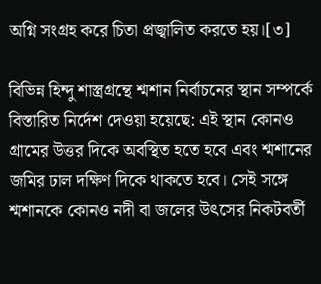অগ্নি সংগ্রহ করে চিতা প্রজ্বালিত করতে হয়।[৩]

বিভিন্ন হিন্দু শাস্ত্রগ্রন্থে শ্মশান নির্বাচনের স্থান সম্পর্কে বিস্তারিত নির্দেশ দেওয়া হয়েছে: এই স্থান কোনও গ্রামের উত্তর দিকে অবস্থিত হতে হবে এবং শ্মশানের জমির ঢাল দক্ষিণ দিকে থাকতে হবে। সেই সঙ্গে শ্মশানকে কোনও নদী বা জলের উৎসের নিকটবর্তী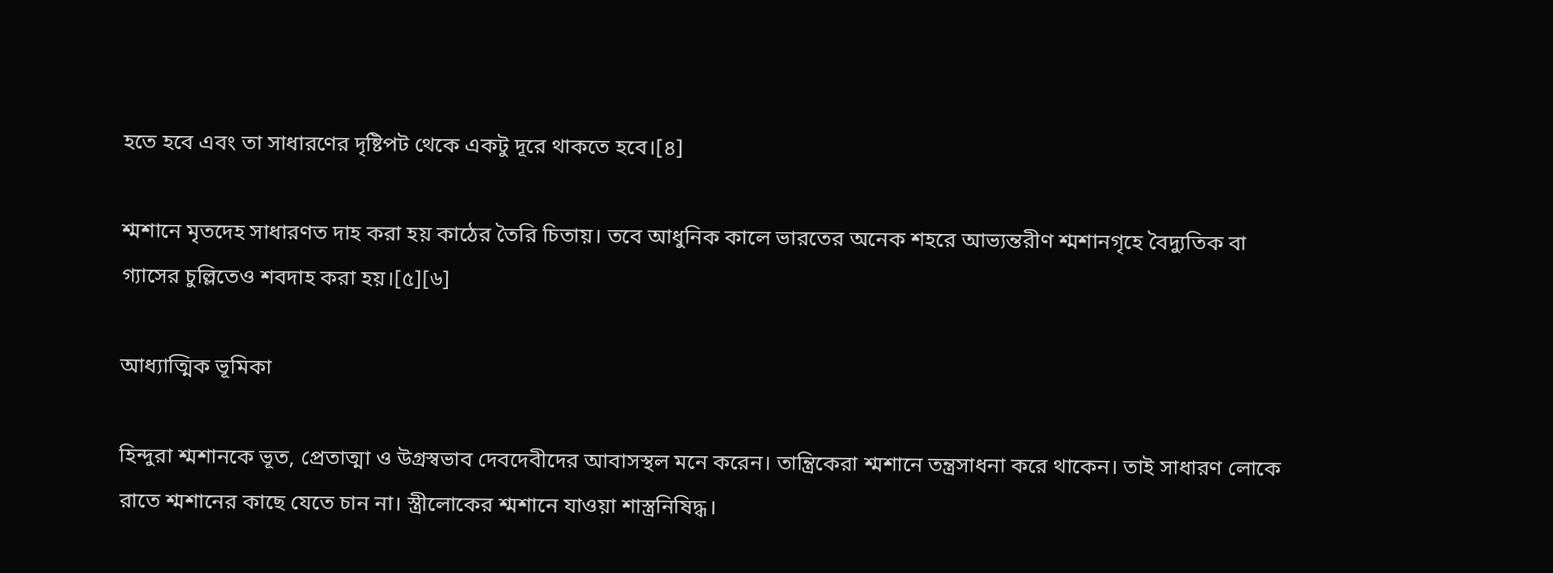হতে হবে এবং তা সাধারণের দৃষ্টিপট থেকে একটু দূরে থাকতে হবে।[৪]

শ্মশানে মৃতদেহ সাধারণত দাহ করা হয় কাঠের তৈরি চিতায়। তবে আধুনিক কালে ভারতের অনেক শহরে আভ্যন্তরীণ শ্মশানগৃহে বৈদ্যুতিক বা গ্যাসের চুল্লিতেও শবদাহ করা হয়।[৫][৬]

আধ্যাত্মিক ভূমিকা

হিন্দুরা শ্মশানকে ভূত, প্রেতাত্মা ও উগ্রস্বভাব দেবদেবীদের আবাসস্থল মনে করেন। তান্ত্রিকেরা শ্মশানে তন্ত্রসাধনা করে থাকেন। তাই সাধারণ লোকে রাতে শ্মশানের কাছে যেতে চান না। স্ত্রীলোকের শ্মশানে যাওয়া শাস্ত্রনিষিদ্ধ।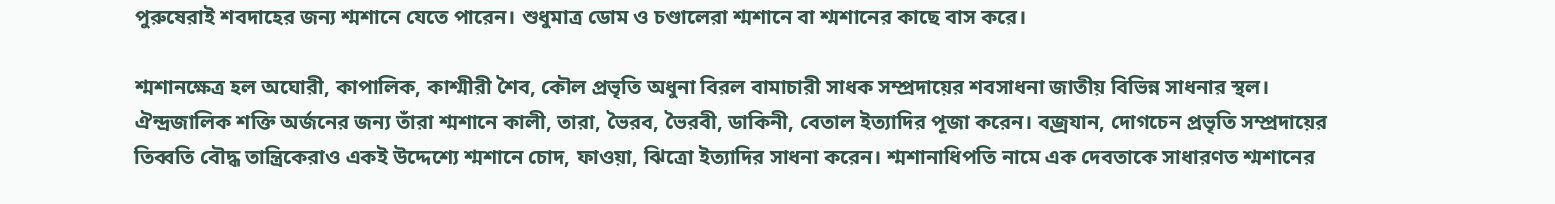পুরুষেরাই শবদাহের জন্য শ্মশানে যেতে পারেন। শুধুমাত্র ডোম ও চণ্ডালেরা শ্মশানে বা শ্মশানের কাছে বাস করে।

শ্মশানক্ষেত্র হল অঘোরী, কাপালিক, কাশ্মীরী শৈব, কৌল প্রভৃতি অধুনা বিরল বামাচারী সাধক সম্প্রদায়ের শবসাধনা জাতীয় বিভিন্ন সাধনার স্থল। ঐন্দ্রজালিক শক্তি অর্জনের জন্য তাঁরা শ্মশানে কালী, তারা, ভৈরব, ভৈরবী, ডাকিনী, বেতাল ইত্যাদির পূজা করেন। বজ্রযান, দোগচেন প্রভৃতি সম্প্রদায়ের তিব্বতি বৌদ্ধ তান্ত্রিকেরাও একই উদ্দেশ্যে শ্মশানে চোদ, ফাওয়া, ঝিত্রো ইত্যাদির সাধনা করেন। শ্মশানাধিপতি নামে এক দেবতাকে সাধারণত শ্মশানের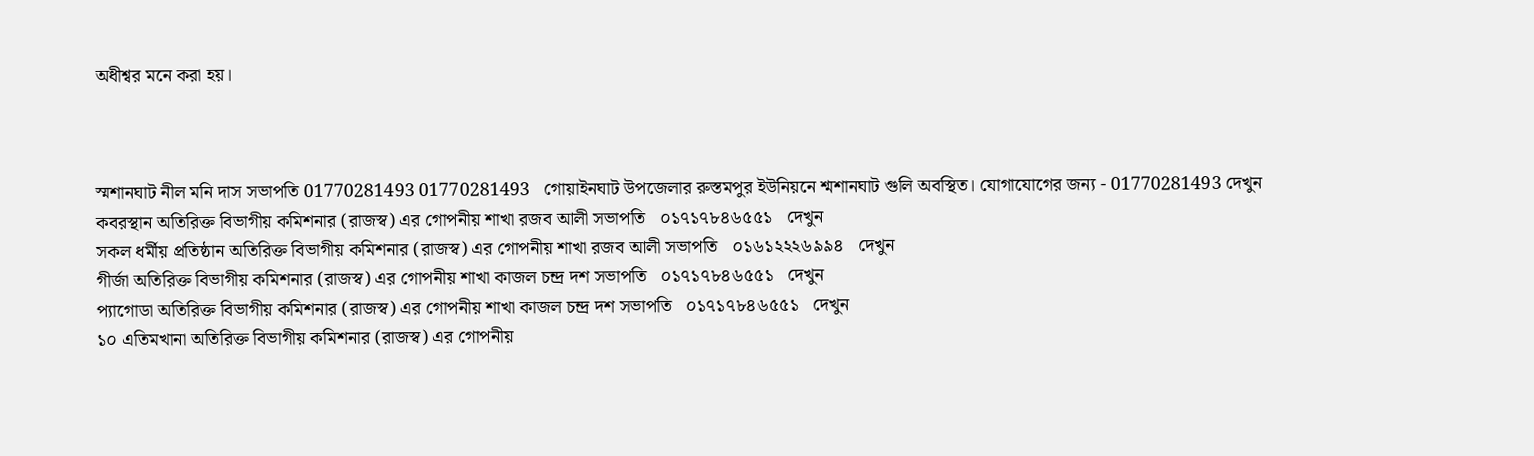অধীশ্বর মনে করা হয়।



স্মশানঘাট নীল মনি দাস সভাপতি 01770281493 01770281493   গোয়াইনঘাট উপজেলার রুস্তমপুর ইউনিয়নে শ্মশানঘাট গুলি অবস্থিত। যোগাযোগের জন্য - 01770281493 দেখুন
কবরস্থান অতিরিক্ত বিভাগীয় কমিশনার (রাজস্ব) এর গোপনীয় শাখা রজব আলী সভাপতি   ০১৭১৭৮৪৬৫৫১   দেখুন
সকল ধর্মীয় প্রতিষ্ঠান অতিরিক্ত বিভাগীয় কমিশনার (রাজস্ব) এর গোপনীয় শাখা রজব আলী সভাপতি   ০১৬১২২২৬৯৯৪   দেখুন
গীর্জা অতিরিক্ত বিভাগীয় কমিশনার (রাজস্ব) এর গোপনীয় শাখা কাজল চন্দ্র দশ সভাপতি   ০১৭১৭৮৪৬৫৫১   দেখুন
প্যাগোডা অতিরিক্ত বিভাগীয় কমিশনার (রাজস্ব) এর গোপনীয় শাখা কাজল চন্দ্র দশ সভাপতি   ০১৭১৭৮৪৬৫৫১   দেখুন
১০ এতিমখানা অতিরিক্ত বিভাগীয় কমিশনার (রাজস্ব) এর গোপনীয়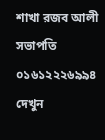শাখা রজব আলী সভাপতি   ০১৬১২২২৬৯৯৪   দেখুন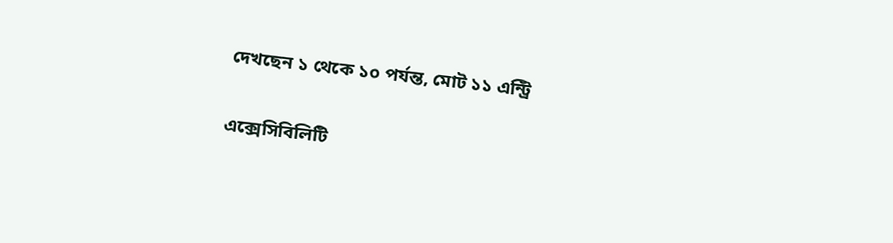দেখছেন ১ থেকে ১০ পর্যন্ত, মোট ১১ এন্ট্রি

এক্সেসিবিলিটি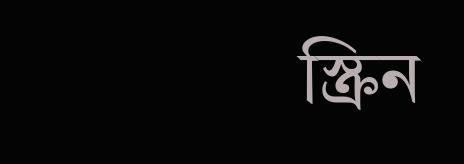স্ক্রিন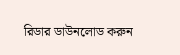রিডার ডাউনলোড করুন